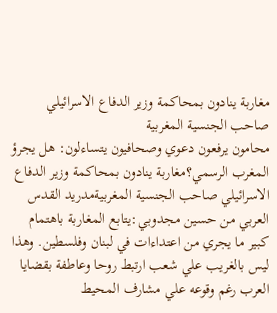مغاربة ينادون بمحاكمة وزير الدفاع الاسرائيلي صاحب الجنسية المغربية
محامون يرفعون دعوي وصحافيون يتساءلون: هل يجرؤ المغرب الرسمي؟مغاربة ينادون بمحاكمة وزير الدفاع الاسرائيلي صاحب الجنسية المغربيةمدريد القدس العربي من حسين مجدوبي:يتابع المغاربة باهتمام كبير ما يجري من اعتداءات في لبنان وفلسطين. وهذا ليس بالغريب علي شعب ارتبط روحا وعاطفة بقضايا العرب رغم وقوعه علي مشارف المحيط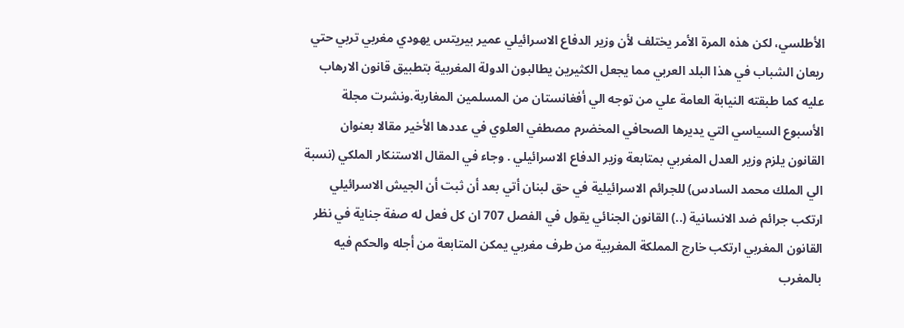الأطلسي، لكن هذه المرة الأمر يختلف لأن وزير الدفاع الاسرائيلي عمير بيريتس يهودي مغربي تربي حتي ريعان الشباب في هذا البلد العربي مما يجعل الكثيرين يطالبون الدولة المغربية بتطبيق قانون الارهاب عليه كما طبقته النيابة العامة علي من توجه الي أفغانستان من المسلمين المغاربة.ونشرت مجلة الأسبوع السياسي التي يديرها الصحافي المخضرم مصطفي العلوي في عددها الأخير مقالا بعنوان القانون يلزم وزير العدل المغربي بمتابعة وزير الدفاع الاسرائيلي . وجاء في المقال الاستنكار الملكي (نسبة الي الملك محمد السادس) للجرائم الاسرائيلية في حق لبنان أتي بعد أن ثبت أن الجيش الاسرائيلي ارتكب جرائم ضد الانسانية (..) القانون الجنائي يقول في الفصل 707 ان كل فعل له صفة جناية في نظر القانون المغربي ارتكب خارج المملكة المغربية من طرف مغربي يمكن المتابعة من أجله والحكم فيه بالمغرب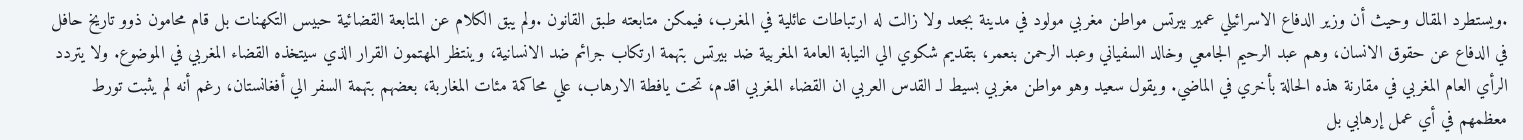.ويستطرد المقال وحيث أن وزير الدفاع الاسرائيلي عمير بيرتس مواطن مغربي مولود في مدينة بجعد ولا زالت له ارتباطات عائلية في المغرب، فيمكن متابعته طبق القانون .ولم يبق الكلام عن المتابعة القضائية حبيس التكهنات بل قام محامون ذوو تاريخ حافل في الدفاع عن حقوق الانسان، وهم عبد الرحيم الجامعي وخالد السفياني وعبد الرحمن بنعمر، بتقديم شكوي الي النيابة العامة المغربية ضد بيرتس بتهمة ارتكاب جرائم ضد الانسانية، وينتظر المهتمون القرار الذي سيتخذه القضاء المغربي في الموضوع. ولا يتردد الرأي العام المغربي في مقارنة هذه الحالة بأخري في الماضي. ويقول سعيد وهو مواطن مغربي بسيط لـ القدس العربي ان القضاء المغربي اقدم، تحت يافطة الارهاب، علي محاكمة مئات المغاربة، بعضهم بتهمة السفر الي أفغانستان، رغم أنه لم يثبت تورط معظمهم في أي عمل إرهابي بل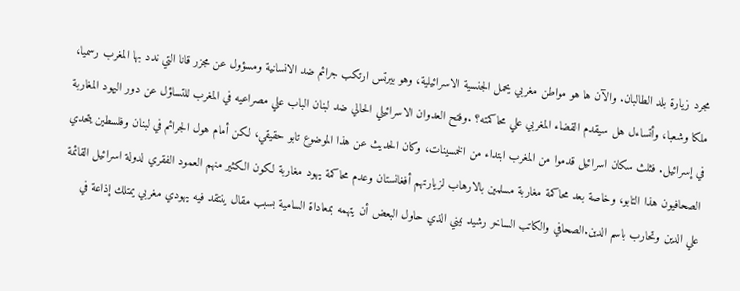مجرد زيارة بلد الطالبان. والآن ها هو مواطن مغربي يحمل الجنسية الاسرائيلية، وهو بيرتس ارتكب جرائم ضد الانسانية ومسؤول عن مجزر قانا التي ندد بها المغرب رسميا، ملكا وشعبا، وأتساءل هل سيقدم القضاء المغربي علي محاكمته؟ .وفتح العدوان الاسرائيلي الحالي ضد لبنان الباب علي مصراعيه في المغرب للتساؤل عن دور اليهود المغاربة في إسرائيل. فثلث سكان اسرائيل قدموا من المغرب ابتداء من الخمسينات، وكان الحديث عن هذا الموضوع تابو حقيقي، لكن أمام هول الجرائم في لبنان وفلسطين يتحدي الصحافيون هذا التابو، وخاصة بعد محاكمة مغاربة مسلمين بالارهاب لزيارتهم أفغانستان وعدم محاكمة يهود مغاربة لكون الكثير منهم العمود الفقري لدولة اسرائيل القائمة علي الدين وتحارب باسم الدين.الصحافي والكاتب الساخر رشيد نيني الذي حاول البعض أن يتهمه بمعاداة السامية بسبب مقال ينتقد فيه يهودي مغربي يمتلك إذاعة في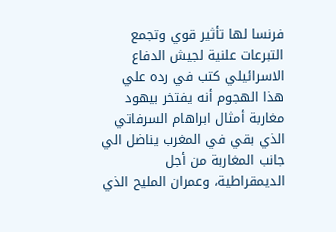فرنسا لها تأثير قوي وتجمع التبرعات علنية لجيش الدفاع الاسرائيلي كتب في رده علي هذا الهجوم أنه يفتخر بيهود مغاربة أمثال ابراهام السرفاتي الذي بقي في المغرب يناضل الي جانب المغاربة من أجل الديمقراطية، وعمران المليح الذي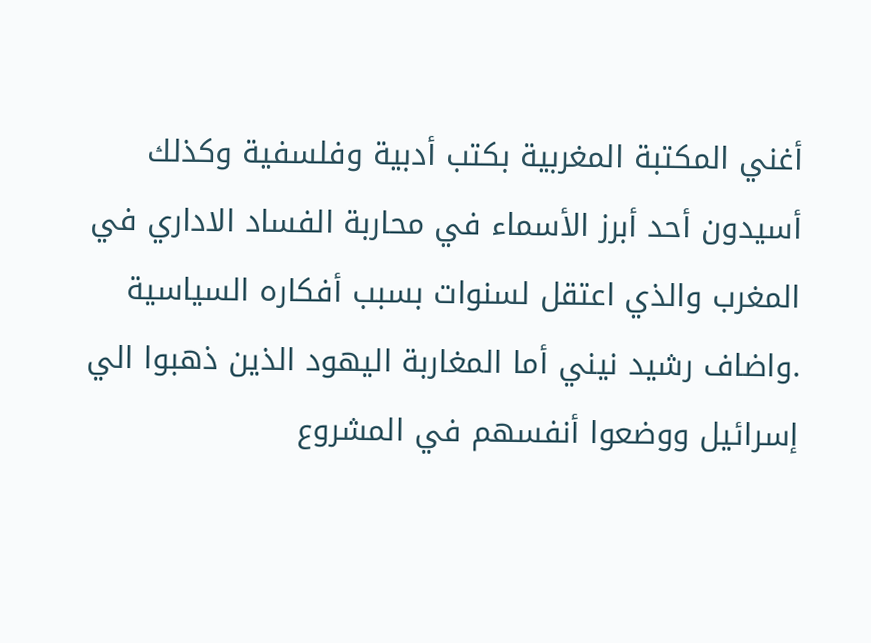أغني المكتبة المغربية بكتب أدبية وفلسفية وكذلك أسيدون أحد أبرز الأسماء في محاربة الفساد الاداري في المغرب والذي اعتقل لسنوات بسبب أفكاره السياسية .واضاف رشيد نيني أما المغاربة اليهود الذين ذهبوا الي إسرائيل ووضعوا أنفسهم في المشروع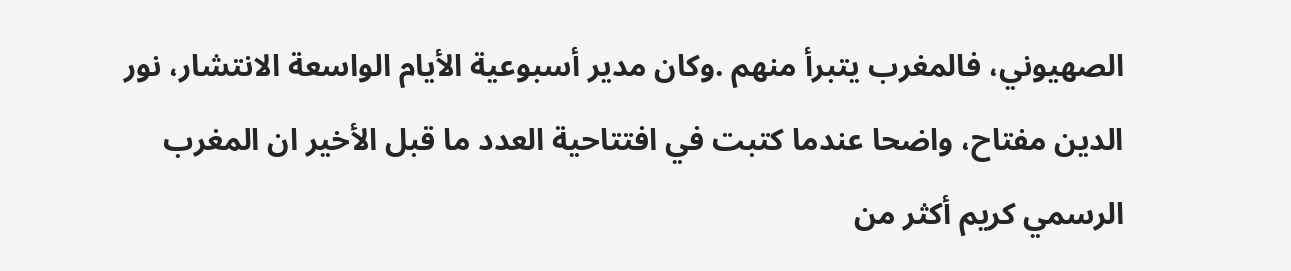الصهيوني، فالمغرب يتبرأ منهم .وكان مدير أسبوعية الأيام الواسعة الانتشار، نور الدين مفتاح، واضحا عندما كتبت في افتتاحية العدد ما قبل الأخير ان المغرب الرسمي كريم أكثر من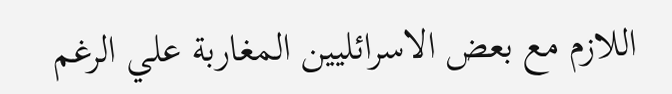اللازم مع بعض الاسرائليين المغاربة علي الرغم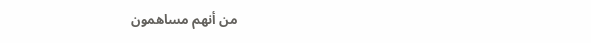من أنهم مساهمون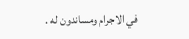في الاجرام ومساندون له .